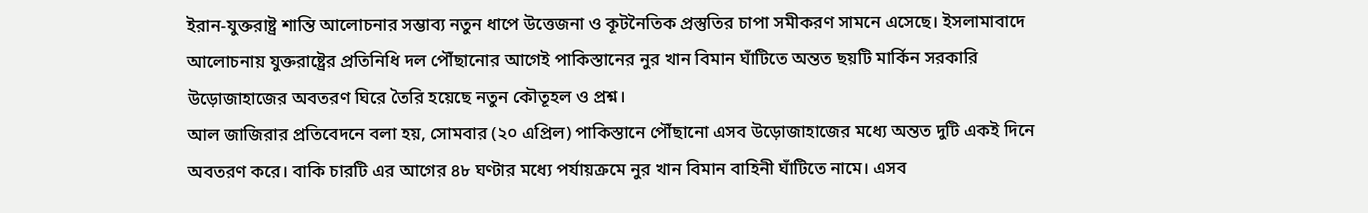ইরান-যুক্তরাষ্ট্র শান্তি আলোচনার সম্ভাব্য নতুন ধাপে উত্তেজনা ও কূটনৈতিক প্রস্তুতির চাপা সমীকরণ সামনে এসেছে। ইসলামাবাদে আলোচনায় যুক্তরাষ্ট্রের প্রতিনিধি দল পৌঁছানোর আগেই পাকিস্তানের নুর খান বিমান ঘাঁটিতে অন্তত ছয়টি মার্কিন সরকারি উড়োজাহাজের অবতরণ ঘিরে তৈরি হয়েছে নতুন কৌতূহল ও প্রশ্ন।
আল জাজিরার প্রতিবেদনে বলা হয়, সোমবার (২০ এপ্রিল) পাকিস্তানে পৌঁছানো এসব উড়োজাহাজের মধ্যে অন্তত দুটি একই দিনে অবতরণ করে। বাকি চারটি এর আগের ৪৮ ঘণ্টার মধ্যে পর্যায়ক্রমে নুর খান বিমান বাহিনী ঘাঁটিতে নামে। এসব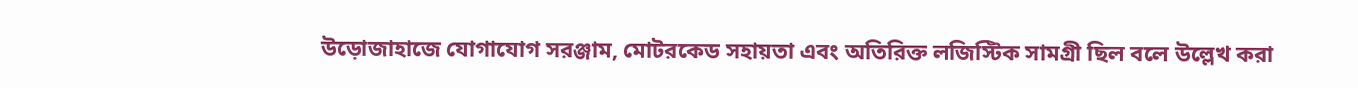উড়োজাহাজে যোগাযোগ সরঞ্জাম, মোটরকেড সহায়তা এবং অতিরিক্ত লজিস্টিক সামগ্রী ছিল বলে উল্লেখ করা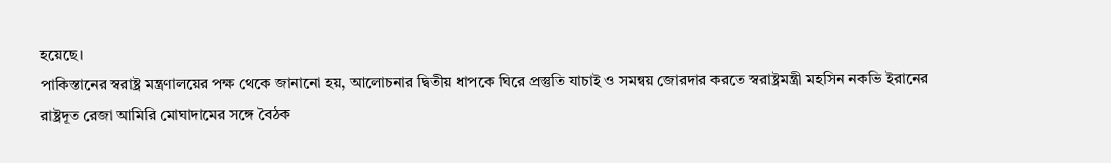হয়েছে।
পাকিস্তানের স্বরাষ্ট্র মন্ত্রণালয়ের পক্ষ থেকে জানানো হয়, আলোচনার দ্বিতীয় ধাপকে ঘিরে প্রস্তুতি যাচাই ও সমন্বয় জোরদার করতে স্বরাষ্ট্রমন্ত্রী মহসিন নকভি ইরানের রাষ্ট্রদূত রেজা আমিরি মোঘাদামের সঙ্গে বৈঠক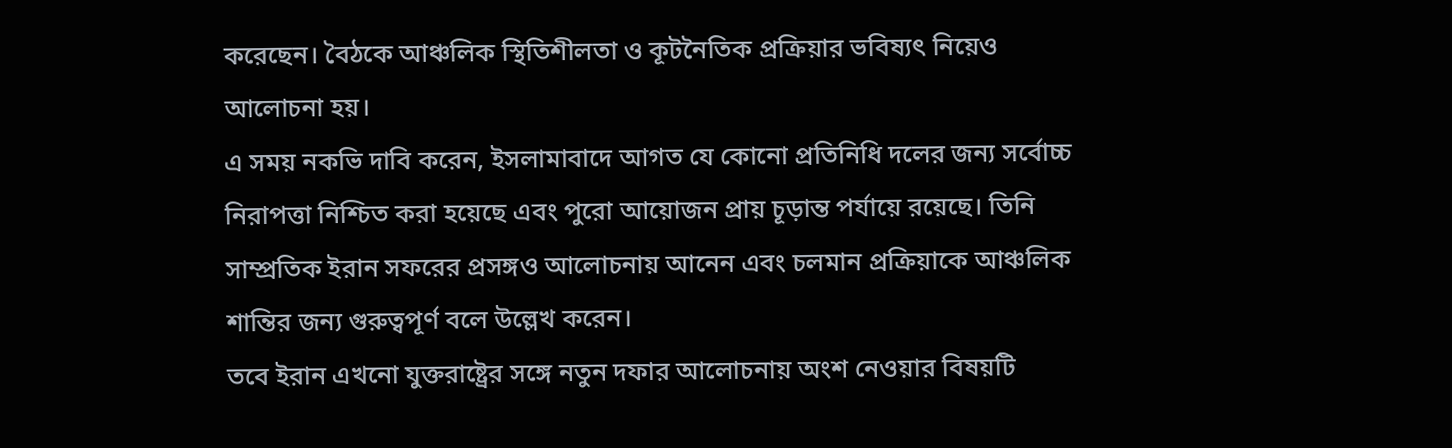করেছেন। বৈঠকে আঞ্চলিক স্থিতিশীলতা ও কূটনৈতিক প্রক্রিয়ার ভবিষ্যৎ নিয়েও আলোচনা হয়।
এ সময় নকভি দাবি করেন, ইসলামাবাদে আগত যে কোনো প্রতিনিধি দলের জন্য সর্বোচ্চ নিরাপত্তা নিশ্চিত করা হয়েছে এবং পুরো আয়োজন প্রায় চূড়ান্ত পর্যায়ে রয়েছে। তিনি সাম্প্রতিক ইরান সফরের প্রসঙ্গও আলোচনায় আনেন এবং চলমান প্রক্রিয়াকে আঞ্চলিক শান্তির জন্য গুরুত্বপূর্ণ বলে উল্লেখ করেন।
তবে ইরান এখনো যুক্তরাষ্ট্রের সঙ্গে নতুন দফার আলোচনায় অংশ নেওয়ার বিষয়টি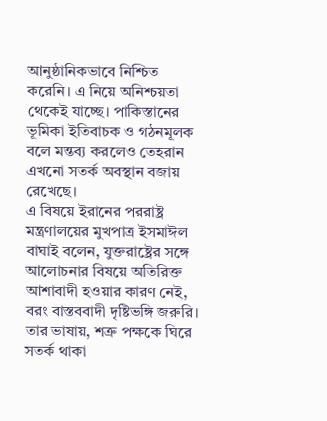আনুষ্ঠানিকভাবে নিশ্চিত করেনি। এ নিয়ে অনিশ্চয়তা থেকেই যাচ্ছে। পাকিস্তানের ভূমিকা ইতিবাচক ও গঠনমূলক বলে মন্তব্য করলেও তেহরান এখনো সতর্ক অবস্থান বজায় রেখেছে।
এ বিষয়ে ইরানের পররাষ্ট্র মন্ত্রণালয়ের মুখপাত্র ইসমাঈল বাঘাই বলেন, যুক্তরাষ্ট্রের সঙ্গে আলোচনার বিষয়ে অতিরিক্ত আশাবাদী হওয়ার কারণ নেই, বরং বাস্তববাদী দৃষ্টিভঙ্গি জরুরি। তার ভাষায়, শত্রু পক্ষকে ঘিরে সতর্ক থাকা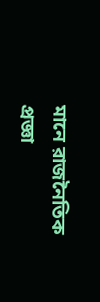মানে রাজনৈতিক প্রজ্ঞা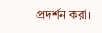প্রদর্শন করা।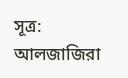সূত্র: আলজাজিরা